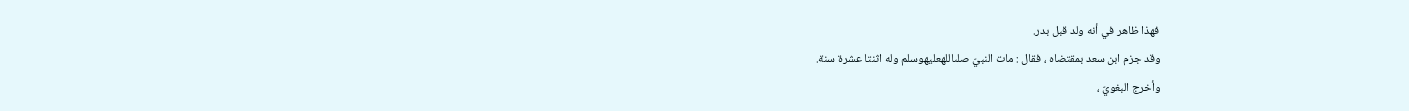فهذا ظاهر في أنه ولد قبل بدر.
وقد جزم ابن سعد بمقتضاه ، فقال : مات النبيّ صلىاللهعليهوسلم وله اثنتا عشرة سنة.
وأخرج البغويّ ،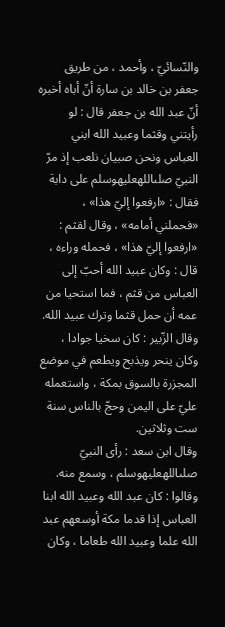والنّسائيّ ، وأحمد ، من طريق جعفر بن خالد بن سارة أنّ أباه أخبره أنّ عبد الله بن جعفر قال : لو رأيتني وقثما وعبيد الله ابني العباس ونحن صبيان نلعب إذ مرّ النبيّ صلىاللهعليهوسلم على دابة فقال : «ارفعوا إليّ هذا» ، «فحملني أمامه» ، وقال لقثم : «ارفعوا إليّ هذا» ، فحمله وراءه ، قال : وكان عبيد الله أحبّ إلى العباس من قثم ، فما استحيا من عمه أن حمل قثما وترك عبيد الله.
وقال الزّبير : كان سخيا جوادا ، وكان ينحر ويذبح ويطعم في موضع المجزرة بالسوق بمكة ، واستعمله عليّ على اليمن وحجّ بالناس سنة ست وثلاثين.
وقال ابن سعد : رأى النبيّ صلىاللهعليهوسلم ، وسمع منه. وقالوا : كان عبد الله وعبيد الله ابنا العباس إذا قدما مكة أوسعهم عبد الله علما وعبيد الله طعاما ، وكان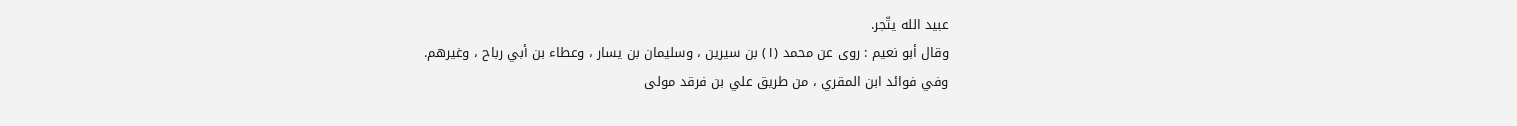عبيد الله يتّجر.
وقال أبو نعيم : روى عن محمد (١) بن سيرين ، وسليمان بن يسار ، وعطاء بن أبي رباح ، وغيرهم.
وفي فوائد ابن المقري ، من طريق علي بن فرقد مولى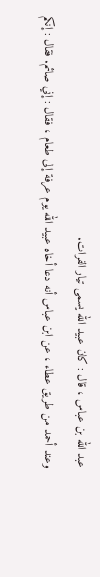عبد الله بن عباس ، قال : كان عبيد الله يسمى تيار الفرات.
وعند أحمد من طريق عطاء ، عن ابن عباس أنه دعا أخاه عبيد الله يوم عرفة إلى طعام ، فقال : إني صائم. فقال : إنكم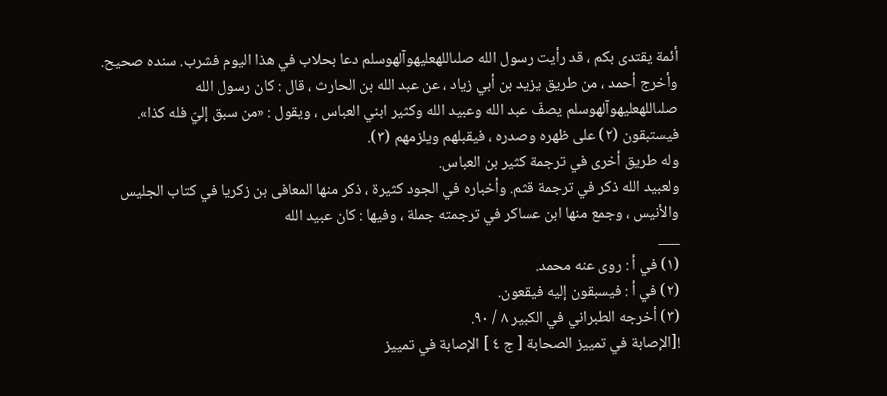أئمة يقتدى بكم ، قد رأيت رسول الله صلىاللهعليهوآلهوسلم دعا بحلاب في هذا اليوم فشرب. سنده صحيح.
وأخرج أحمد ، من طريق يزيد بن أبي زياد ، عن عبد الله بن الحارث ، قال : كان رسول الله صلىاللهعليهوآلهوسلم يصفّ عبد الله وعبيد الله وكثير ابني العباس ، ويقول : «من سبق إليّ فله كذا». فيستبقون (٢) على ظهره وصدره ، فيقبلهم ويلزمهم (٣).
وله طريق أخرى في ترجمة كثير بن العباس.
ولعبيد الله ذكر في ترجمة قثم. وأخباره في الجود كثيرة ، ذكر منها المعافى بن زكريا في كتاب الجليس والأنيس ، وجمع منها ابن عساكر في ترجمته جملة ، وفيها : كان عبيد الله
___
(١) في أ : روى عنه محمد.
(٢) في أ : فيسبقون إليه فيقعون.
(٣) أخرجه الطبراني في الكبير ٨ / ٩٠.
![الإصابة في تمييز الصحابة [ ج ٤ ] الإصابة في تمييز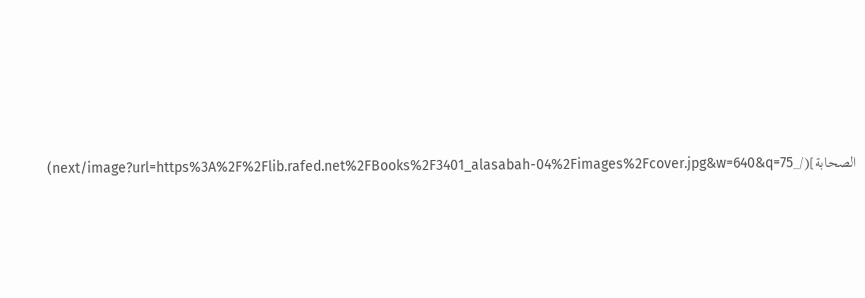الصحابة](/_next/image?url=https%3A%2F%2Flib.rafed.net%2FBooks%2F3401_alasabah-04%2Fimages%2Fcover.jpg&w=640&q=75)